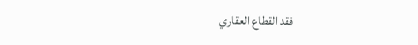فقد القطاع العقاري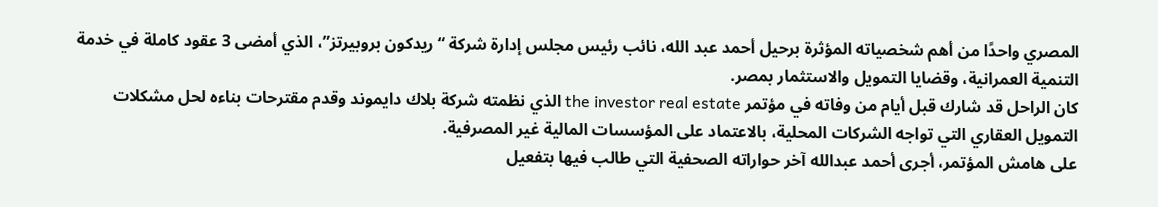المصري واحدًا من أهم شخصياته المؤثرة برحيل أحمد عبد الله، نائب رئيس مجلس إدارة شركة “ريدكون بروبيرتز”، الذي أمضى 3 عقود كاملة في خدمة التنمية العمرانية، وقضايا التمويل والاستثمار بمصر.
كان الراحل قد شارك قبل أيام من وفاته في مؤتمر the investor real estate الذي نظمته شركة بلاك دايموند وقدم مقترحات بناءه لحل مشكلات التمويل العقاري التي تواجه الشركات المحلية، بالاعتماد على المؤسسات المالية غير المصرفية.
على هامش المؤتمر، أجرى أحمد عبدالله آخر حواراته الصحفية التي طالب فيها بتفعيل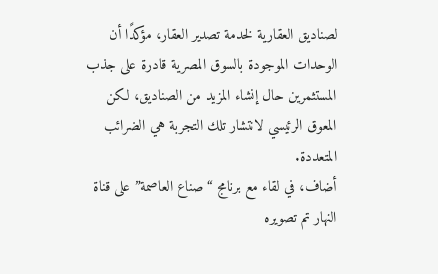لصناديق العقارية لخدمة تصدير العقار، مؤكدًا أن الوحدات الموجودة بالسوق المصرية قادرة على جذب المستثمرين حال إنشاء المزيد من الصناديق، لكن المعوق الرئيسي لانتشار تلك التجربة هي الضرائب المتعددة.
أضاف، في لقاء مع برنامج “صناع العاصمة” على قناة النهار تم تصويره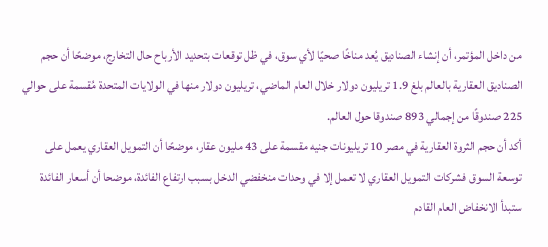من داخل المؤتمر، أن إنشاء الصناديق يُعد مناخًا صحيًا لأي سوق، في ظل توقعات بتحديد الأرباح حال التخارج، موضحًا أن حجم الصناديق العقارية بالعالم بلغ 1.9 تريليون دولار خلال العام الماضي، تريليون دولار منها في الولايات المتحدة مُقسمة على حوالي 225 صندوقًا من إجمالي 893 صندوقا حول العالم.
أكد أن حجم الثروة العقارية في مصر 10 تريليونات جنيه مقسمة على 43 مليون عقار، موضحًا أن التمويل العقاري يعمل على توسعة السوق فشركات التمويل العقاري لا تعمل إلا في وحدات منخفضي الدخل بسبب ارتفاع الفائدة، موضحا أن أسعار الفائدة ستبدأ الانخفاض العام القادم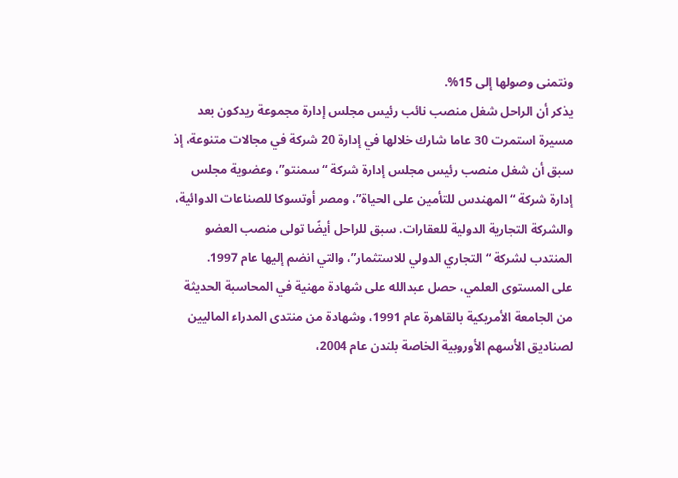ونتمنى وصولها إلى 15%.
يذكر أن الراحل شغل منصب نائب رئيس مجلس إدارة مجموعة ريدكون بعد مسيرة استمرت 30 عاما شارك خلالها في إدارة 20 شركة في مجالات متنوعة، إذ سبق أن شغل منصب رئيس مجلس إدارة شركة “سمنتو”، وعضوية مجلس إدارة شركة “المهندس للتأمين على الحياة”، ومصر أوتسوكا للصناعات الدوائية، والشركة التجارية الدولية للعقارات. سبق للراحل أيضًا تولى منصب العضو المنتدب لشركة “التجاري الدولي للاستثمار”، والتي انضم إليها عام 1997.
على المستوى العلمي، حصل عبدالله على شهادة مهنية في المحاسبة الحديثة من الجامعة الأمريكية بالقاهرة عام 1991، وشهادة من منتدى المدراء الماليين لصناديق الأسهم الأوروبية الخاصة بلندن عام 2004،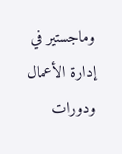وماجستير في إدارة الأعمال ودورات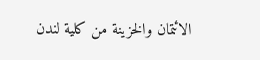الائتمان والخزينة من كلية لندن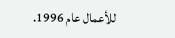للأعمال عام 1996.